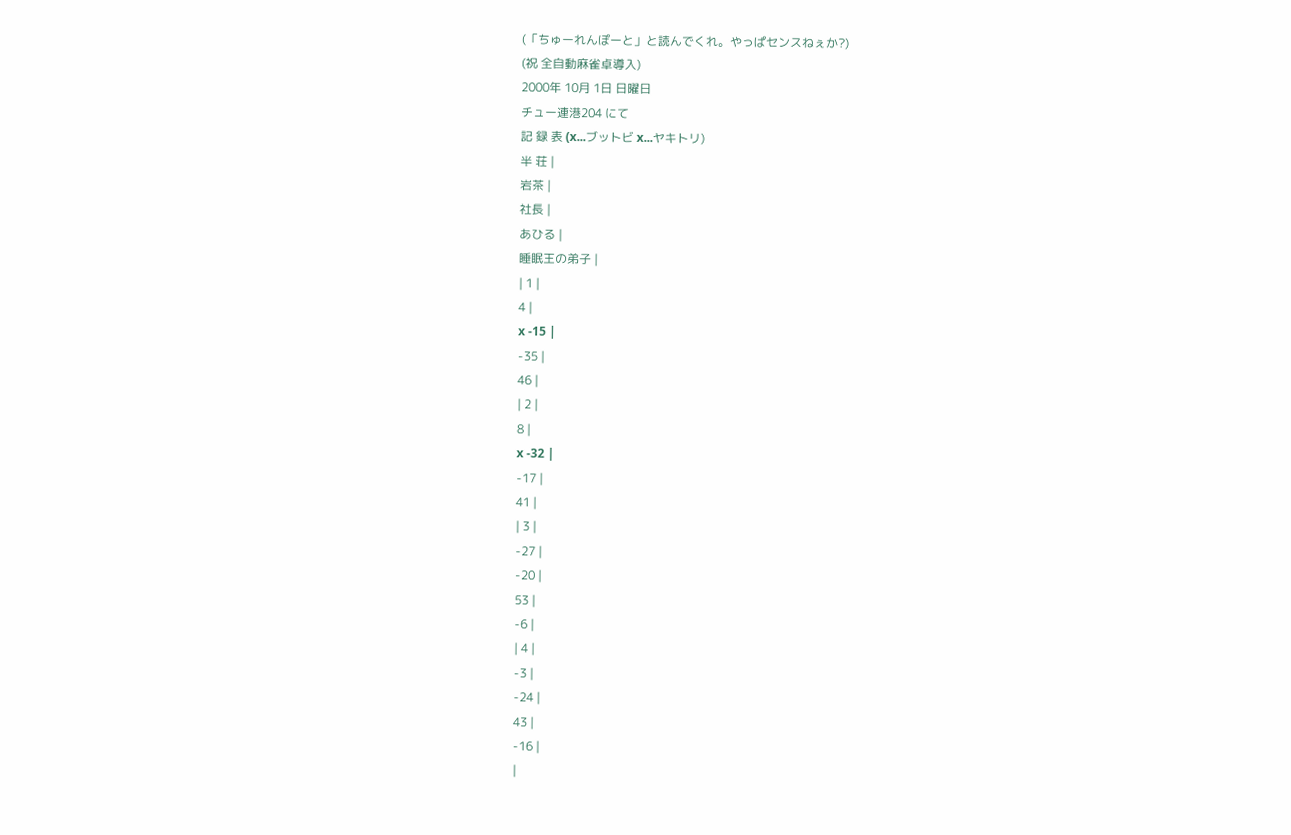(「ちゅーれんぽーと」と読んでくれ。やっぱセンスねぇか?)
(祝 全自動麻雀卓導入)
2000年 10月 1日 日曜日
チュー連港204 にて
記 録 表 (x...ブットビ x...ヤキトリ)
半 荘 |
岩茶 |
社長 |
あひる |
睡眠王の弟子 |
| 1 |
4 |
x -15 |
-35 |
46 |
| 2 |
8 |
x -32 |
-17 |
41 |
| 3 |
-27 |
-20 |
53 |
-6 |
| 4 |
-3 |
-24 |
43 |
-16 |
|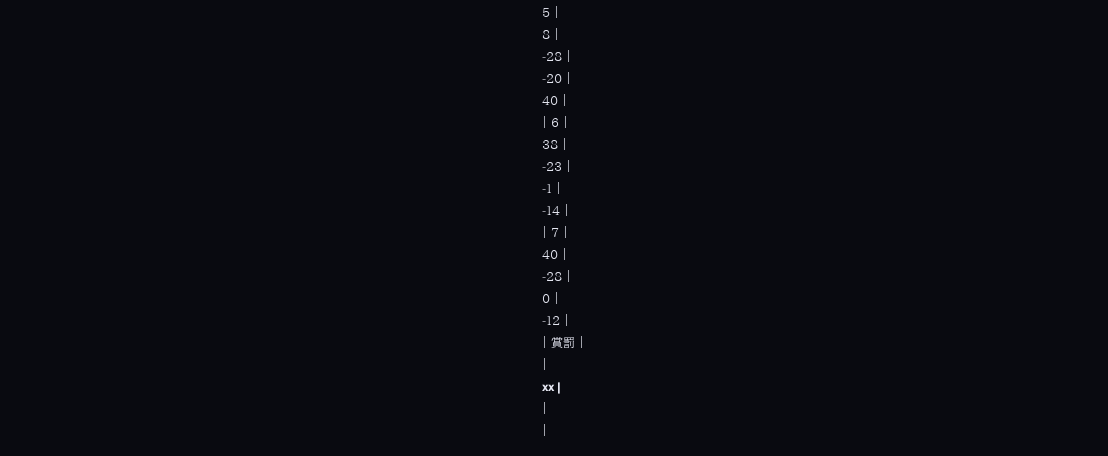5 |
8 |
-28 |
-20 |
40 |
| 6 |
38 |
-23 |
-1 |
-14 |
| 7 |
40 |
-28 |
0 |
-12 |
| 賞罰 |
|
xx |
|
|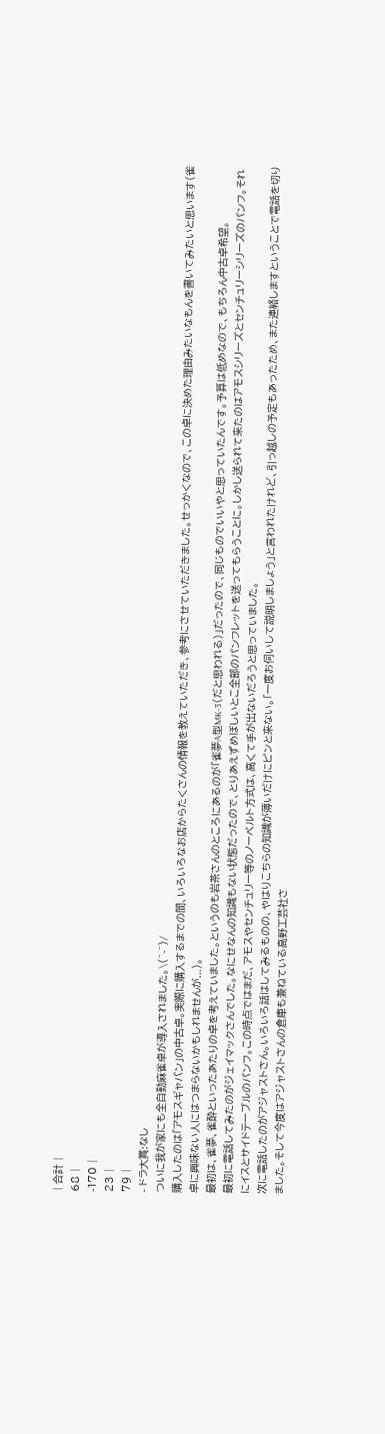| 合計 |
68 |
-170 |
23 |
79 |
- ドラ大賞:なし
ついに我が家にも全自動麻雀卓が導入されました。\(^-^)/
購入したのは「アモスギャバン」の中古卓。実際に購入するまでの間、いろいろなお店からたくさんの情報を教えていただき、参考にさせていただきました。せっかくなので、この卓に決めた理由みたいなもんを書いてみたいと思います(雀卓に興味ない人にはつまらないかもしれませんが...)。
最初は、雀夢、雀酔といったあたりの卓を考えていました。というのも岩茶さんのところにあるのが「雀夢A型MK-3(だと思われる)」だったので、同じものでいいやと思っていたんです。予算は低めなので、もちろん中古卓希望。
最初に電話してみたのがジェイマックさんでした。なにせなんの知識もない状態だったので、とりあえずめぼしいとこ全部のパンフレットを送ってもらうことに。しかし送られて来たのはアモスシリーズとセンチュリーシリーズのパンフ。それにイスとサイドテーブルのパンフ。この時点ではまだ、アモスやセンチュリー等のノーベルト方式は、高くて手が出ないだろうと思っていました。
次に電話したのがアジャストさん。いろいろ話はしてみるものの、やはりこちらの知識が薄いだけにピンと来ない。「一度お伺いして説明しましょう」と言われたけれど、引っ越しの予定もあったため、また連絡しますということで電話を切りました。そして今度はアジャストさんの倉庫も兼ねている高野工芸社さ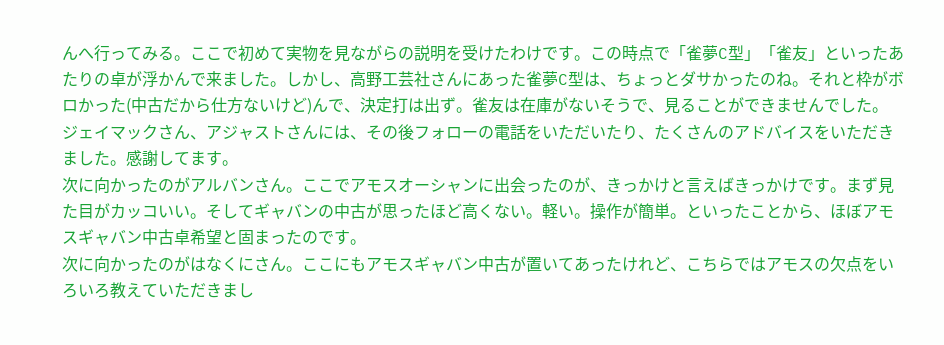んへ行ってみる。ここで初めて実物を見ながらの説明を受けたわけです。この時点で「雀夢C型」「雀友」といったあたりの卓が浮かんで来ました。しかし、高野工芸社さんにあった雀夢C型は、ちょっとダサかったのね。それと枠がボロかった(中古だから仕方ないけど)んで、決定打は出ず。雀友は在庫がないそうで、見ることができませんでした。
ジェイマックさん、アジャストさんには、その後フォローの電話をいただいたり、たくさんのアドバイスをいただきました。感謝してます。
次に向かったのがアルバンさん。ここでアモスオーシャンに出会ったのが、きっかけと言えばきっかけです。まず見た目がカッコいい。そしてギャバンの中古が思ったほど高くない。軽い。操作が簡単。といったことから、ほぼアモスギャバン中古卓希望と固まったのです。
次に向かったのがはなくにさん。ここにもアモスギャバン中古が置いてあったけれど、こちらではアモスの欠点をいろいろ教えていただきまし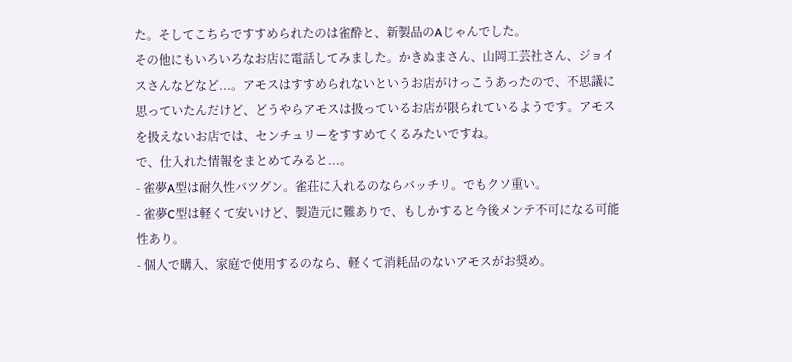た。そしてこちらですすめられたのは雀酔と、新製品のAじゃんでした。
その他にもいろいろなお店に電話してみました。かきぬまさん、山岡工芸社さん、ジョイスさんなどなど...。アモスはすすめられないというお店がけっこうあったので、不思議に思っていたんだけど、どうやらアモスは扱っているお店が限られているようです。アモスを扱えないお店では、センチュリーをすすめてくるみたいですね。
で、仕入れた情報をまとめてみると...。
- 雀夢A型は耐久性バツグン。雀荘に入れるのならバッチリ。でもクソ重い。
- 雀夢C型は軽くて安いけど、製造元に難ありで、もしかすると今後メンテ不可になる可能性あり。
- 個人で購入、家庭で使用するのなら、軽くて消耗品のないアモスがお奨め。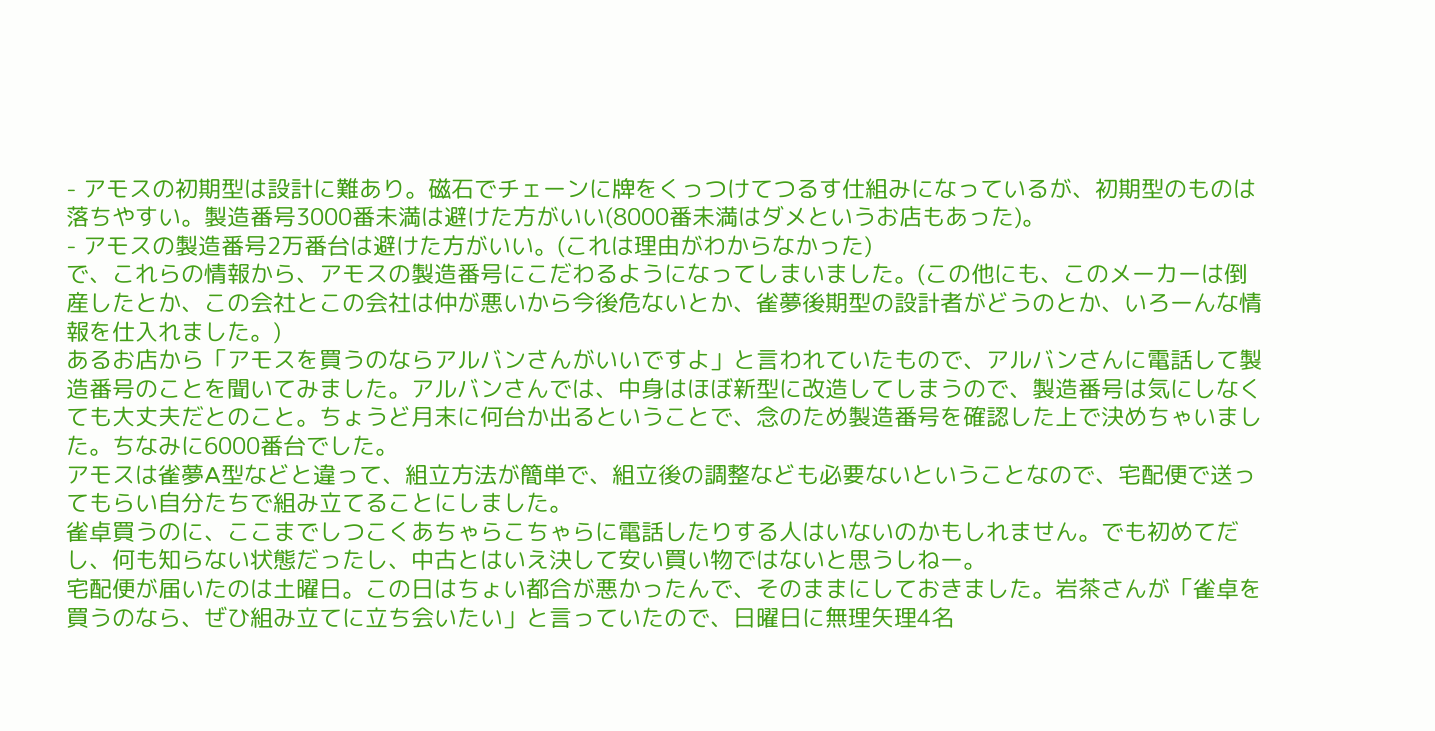- アモスの初期型は設計に難あり。磁石でチェーンに牌をくっつけてつるす仕組みになっているが、初期型のものは落ちやすい。製造番号3000番未満は避けた方がいい(8000番未満はダメというお店もあった)。
- アモスの製造番号2万番台は避けた方がいい。(これは理由がわからなかった)
で、これらの情報から、アモスの製造番号にこだわるようになってしまいました。(この他にも、このメーカーは倒産したとか、この会社とこの会社は仲が悪いから今後危ないとか、雀夢後期型の設計者がどうのとか、いろーんな情報を仕入れました。)
あるお店から「アモスを買うのならアルバンさんがいいですよ」と言われていたもので、アルバンさんに電話して製造番号のことを聞いてみました。アルバンさんでは、中身はほぼ新型に改造してしまうので、製造番号は気にしなくても大丈夫だとのこと。ちょうど月末に何台か出るということで、念のため製造番号を確認した上で決めちゃいました。ちなみに6000番台でした。
アモスは雀夢A型などと違って、組立方法が簡単で、組立後の調整なども必要ないということなので、宅配便で送ってもらい自分たちで組み立てることにしました。
雀卓買うのに、ここまでしつこくあちゃらこちゃらに電話したりする人はいないのかもしれません。でも初めてだし、何も知らない状態だったし、中古とはいえ決して安い買い物ではないと思うしねー。
宅配便が届いたのは土曜日。この日はちょい都合が悪かったんで、そのままにしておきました。岩茶さんが「雀卓を買うのなら、ぜひ組み立てに立ち会いたい」と言っていたので、日曜日に無理矢理4名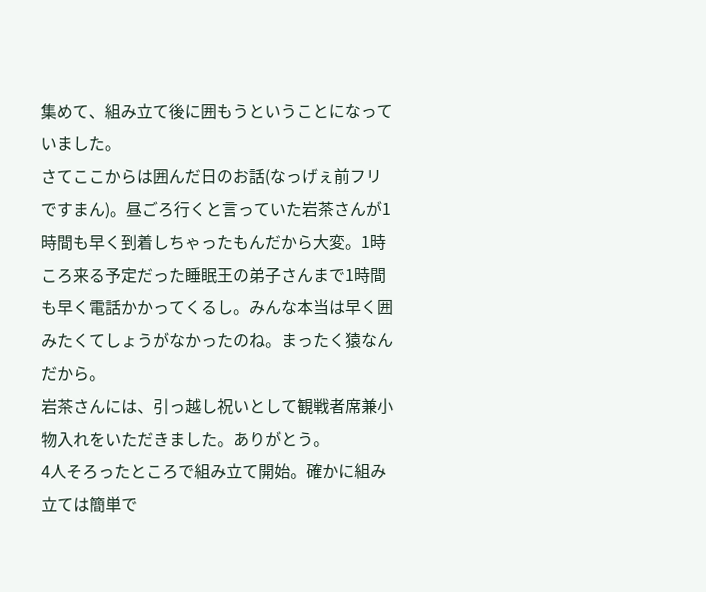集めて、組み立て後に囲もうということになっていました。
さてここからは囲んだ日のお話(なっげぇ前フリですまん)。昼ごろ行くと言っていた岩茶さんが1時間も早く到着しちゃったもんだから大変。1時ころ来る予定だった睡眠王の弟子さんまで1時間も早く電話かかってくるし。みんな本当は早く囲みたくてしょうがなかったのね。まったく猿なんだから。
岩茶さんには、引っ越し祝いとして観戦者席兼小物入れをいただきました。ありがとう。
4人そろったところで組み立て開始。確かに組み立ては簡単で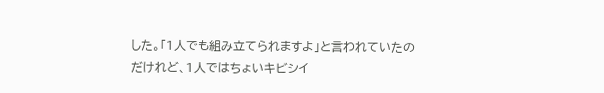した。「1人でも組み立てられますよ」と言われていたのだけれど、1人ではちょいキビシイ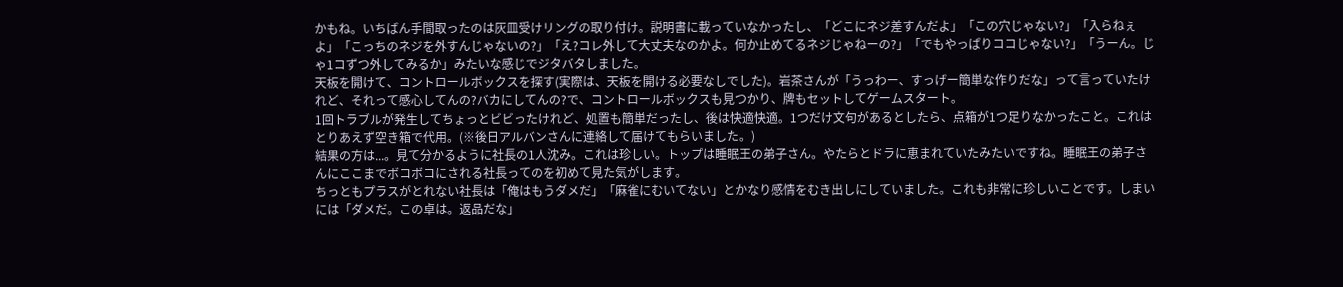かもね。いちばん手間取ったのは灰皿受けリングの取り付け。説明書に載っていなかったし、「どこにネジ差すんだよ」「この穴じゃない?」「入らねぇよ」「こっちのネジを外すんじゃないの?」「え?コレ外して大丈夫なのかよ。何か止めてるネジじゃねーの?」「でもやっぱりココじゃない?」「うーん。じゃ1コずつ外してみるか」みたいな感じでジタバタしました。
天板を開けて、コントロールボックスを探す(実際は、天板を開ける必要なしでした)。岩茶さんが「うっわー、すっげー簡単な作りだな」って言っていたけれど、それって感心してんの?バカにしてんの?で、コントロールボックスも見つかり、牌もセットしてゲームスタート。
1回トラブルが発生してちょっとビビったけれど、処置も簡単だったし、後は快適快適。1つだけ文句があるとしたら、点箱が1つ足りなかったこと。これはとりあえず空き箱で代用。(※後日アルバンさんに連絡して届けてもらいました。)
結果の方は...。見て分かるように社長の1人沈み。これは珍しい。トップは睡眠王の弟子さん。やたらとドラに恵まれていたみたいですね。睡眠王の弟子さんにここまでボコボコにされる社長ってのを初めて見た気がします。
ちっともプラスがとれない社長は「俺はもうダメだ」「麻雀にむいてない」とかなり感情をむき出しにしていました。これも非常に珍しいことです。しまいには「ダメだ。この卓は。返品だな」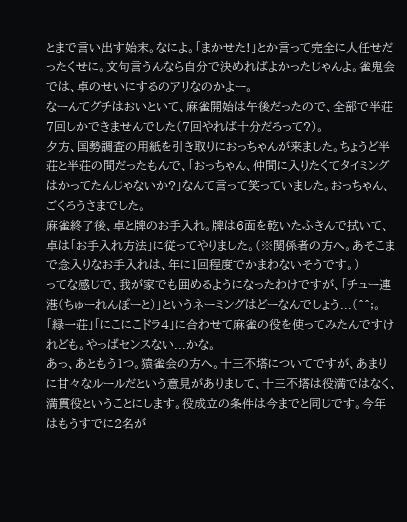とまで言い出す始末。なによ。「まかせた!」とか言って完全に人任せだったくせに。文句言うんなら自分で決めればよかったじゃんよ。雀鬼会では、卓のせいにするのアリなのかよー。
なーんてグチはおいといて、麻雀開始は午後だったので、全部で半荘7回しかできませんでした(7回やれば十分だろって?)。
夕方、国勢調査の用紙を引き取りにおっちゃんが来ました。ちょうど半荘と半荘の間だったもんで、「おっちゃん、仲間に入りたくてタイミングはかってたんじゃないか?」なんて言って笑っていました。おっちゃん、ごくろうさまでした。
麻雀終了後、卓と牌のお手入れ。牌は6面を乾いたふきんで拭いて、卓は「お手入れ方法」に従ってやりました。(※関係者の方へ。あそこまで念入りなお手入れは、年に1回程度でかまわないそうです。)
ってな感じで、我が家でも囲めるようになったわけですが、「チュー連港(ちゅーれんぽーと)」というネーミングはどーなんでしょう...(^^;。「緑一荘」「にこにこドラ4」に合わせて麻雀の役を使ってみたんですけれども。やっぱセンスない...かな。
あっ、あともう1つ。猿雀会の方へ。十三不塔についてですが、あまりに甘々なルールだという意見がありまして、十三不塔は役満ではなく、満貫役ということにします。役成立の条件は今までと同じです。今年はもうすでに2名が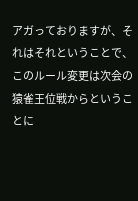アガっておりますが、それはそれということで、このルール変更は次会の猿雀王位戦からということに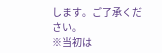します。ご了承ください。
※当初は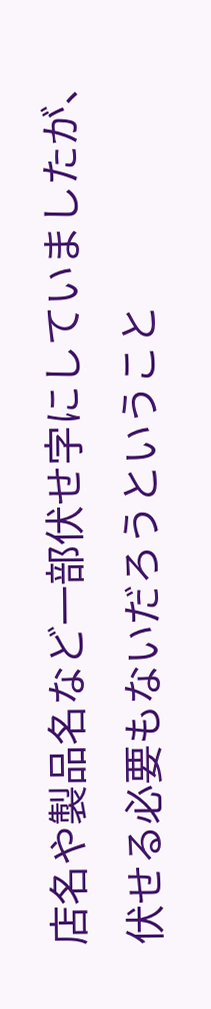店名や製品名など一部伏せ字にしていましたが、伏せる必要もないだろうということ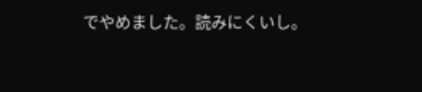でやめました。読みにくいし。